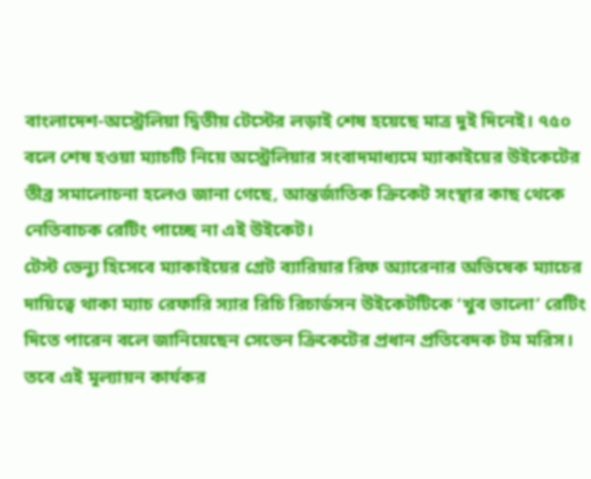বাংলাদেশ-অস্ট্রেলিয়া দ্বিতীয় টেস্টের লড়াই শেষ হয়েছে মাত্র দুই দিনেই। ৭৫০ বলে শেষ হওয়া ম্যাচটি নিয়ে অস্ট্রেলিয়ার সংবাদমাধ্যমে ম্যাকাইয়ের উইকেটের তীব্র সমালোচনা হলেও জানা গেছে, আন্তর্জাতিক ক্রিকেট সংস্থার কাছ থেকে নেতিবাচক রেটিং পাচ্ছে না এই উইকেট।
টেস্ট ভেন্যু হিসেবে ম্যাকাইয়ের গ্রেট ব্যারিয়ার রিফ অ্যারেনার অভিষেক ম্যাচের দায়িত্বে থাকা ম্যাচ রেফারি স্যার রিচি রিচার্ডসন উইকেটটিকে ‘খুব ভালো’ রেটিং দিতে পারেন বলে জানিয়েছেন সেভেন ক্রিকেটের প্রধান প্রতিবেদক টম মরিস। তবে এই মূল্যায়ন কার্যকর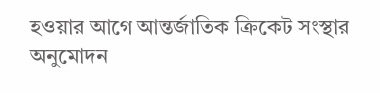হওয়ার আগে আন্তর্জাতিক ক্রিকেট সংস্থার অনুমোদন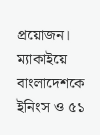প্রয়োজন।
ম্যাকাইয়ে বাংলাদেশকে ইনিংস ও ৫১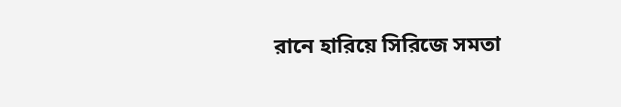রানে হারিয়ে সিরিজে সমতা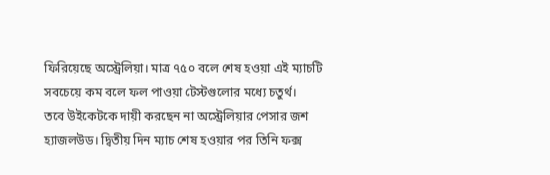ফিরিয়েছে অস্ট্রেলিয়া। মাত্র ৭৫০ বলে শেষ হওয়া এই ম্যাচটি সবচেয়ে কম বলে ফল পাওয়া টেস্টগুলোর মধ্যে চতুর্থ।
তবে উইকেটকে দায়ী করছেন না অস্ট্রেলিয়ার পেসার জশ হ্যাজলউড। দ্বিতীয় দিন ম্যাচ শেষ হওয়ার পর তিনি ফক্স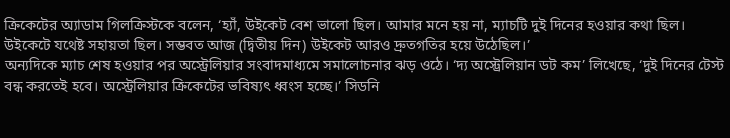ক্রিকেটের অ্যাডাম গিলক্রিস্টকে বলেন, ‘হ্যাঁ, উইকেট বেশ ভালো ছিল। আমার মনে হয় না, ম্যাচটি দুই দিনের হওয়ার কথা ছিল। উইকেটে যথেষ্ট সহায়তা ছিল। সম্ভবত আজ (দ্বিতীয় দিন) উইকেট আরও দ্রুতগতির হয়ে উঠেছিল।’
অন্যদিকে ম্যাচ শেষ হওয়ার পর অস্ট্রেলিয়ার সংবাদমাধ্যমে সমালোচনার ঝড় ওঠে। ‘দ্য অস্ট্রেলিয়ান ডট কম’ লিখেছে, ‘দুই দিনের টেস্ট বন্ধ করতেই হবে। অস্ট্রেলিয়ার ক্রিকেটের ভবিষ্যৎ ধ্বংস হচ্ছে।’ সিডনি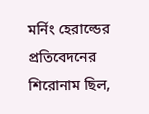মর্নিং হেরাল্ডের প্রতিবেদনের শিরোনাম ছিল,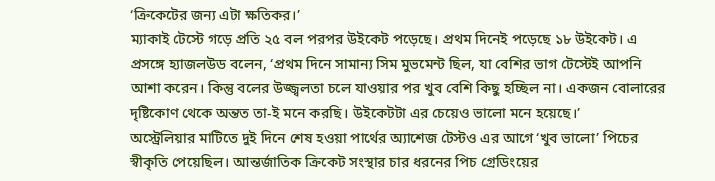‘ক্রিকেটের জন্য এটা ক্ষতিকর।’
ম্যাকাই টেস্টে গড়ে প্রতি ২৫ বল পরপর উইকেট পড়েছে। প্রথম দিনেই পড়েছে ১৮ উইকেট। এ প্রসঙ্গে হ্যাজলউড বলেন, ‘প্রথম দিনে সামান্য সিম মুভমেন্ট ছিল, যা বেশির ভাগ টেস্টেই আপনি আশা করেন। কিন্তু বলের উজ্জ্বলতা চলে যাওয়ার পর খুব বেশি কিছু হচ্ছিল না। একজন বোলারের দৃষ্টিকোণ থেকে অন্তত তা-ই মনে করছি। উইকেটটা এর চেয়েও ভালো মনে হয়েছে।’
অস্ট্রেলিয়ার মাটিতে দুই দিনে শেষ হওয়া পার্থের অ্যাশেজ টেস্টও এর আগে ‘খুব ভালো’ পিচের স্বীকৃতি পেয়েছিল। আন্তর্জাতিক ক্রিকেট সংস্থার চার ধরনের পিচ গ্রেডিংয়ের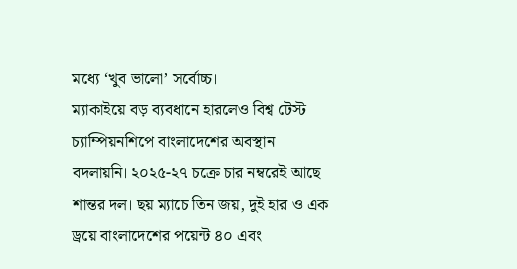মধ্যে ‘খুব ভালো’ সর্বোচ্চ।
ম্যাকাইয়ে বড় ব্যবধানে হারলেও বিশ্ব টেস্ট চ্যাম্পিয়নশিপে বাংলাদেশের অবস্থান বদলায়নি। ২০২৫-২৭ চক্রে চার নম্বরেই আছে শান্তর দল। ছয় ম্যাচে তিন জয়, দুই হার ও এক ড্রয়ে বাংলাদেশের পয়েন্ট ৪০ এবং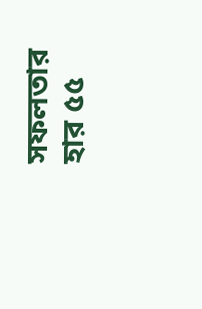সফলতার হার ৫৫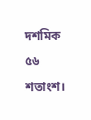দশমিক ৫৬ শতাংশ।